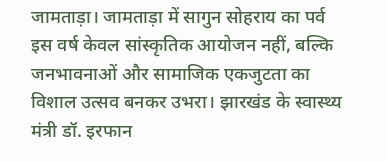जामताड़ा। जामताड़ा में सागुन सोहराय का पर्व इस वर्ष केवल सांस्कृतिक आयोजन नहीं, बल्कि जनभावनाओं और सामाजिक एकजुटता का विशाल उत्सव बनकर उभरा। झारखंड के स्वास्थ्य मंत्री डॉ. इरफान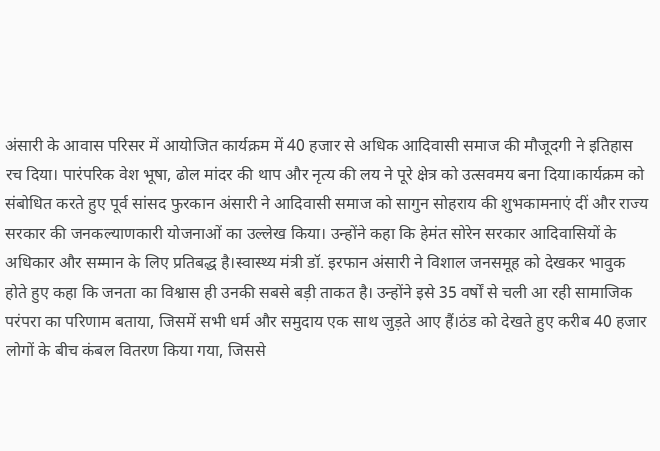अंसारी के आवास परिसर में आयोजित कार्यक्रम में 40 हजार से अधिक आदिवासी समाज की मौजूदगी ने इतिहास रच दिया। पारंपरिक वेश भूषा, ढोल मांदर की थाप और नृत्य की लय ने पूरे क्षेत्र को उत्सवमय बना दिया।कार्यक्रम को संबोधित करते हुए पूर्व सांसद फुरकान अंसारी ने आदिवासी समाज को सागुन सोहराय की शुभकामनाएं दीं और राज्य सरकार की जनकल्याणकारी योजनाओं का उल्लेख किया। उन्होंने कहा कि हेमंत सोरेन सरकार आदिवासियों के अधिकार और सम्मान के लिए प्रतिबद्ध है।स्वास्थ्य मंत्री डॉ. इरफान अंसारी ने विशाल जनसमूह को देखकर भावुक होते हुए कहा कि जनता का विश्वास ही उनकी सबसे बड़ी ताकत है। उन्होंने इसे 35 वर्षों से चली आ रही सामाजिक परंपरा का परिणाम बताया, जिसमें सभी धर्म और समुदाय एक साथ जुड़ते आए हैं।ठंड को देखते हुए करीब 40 हजार लोगों के बीच कंबल वितरण किया गया, जिससे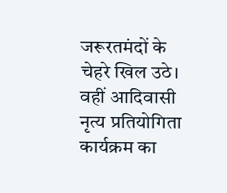जरूरतमंदों के चेहरे खिल उठे। वहीं आदिवासी नृत्य प्रतियोगिता कार्यक्रम का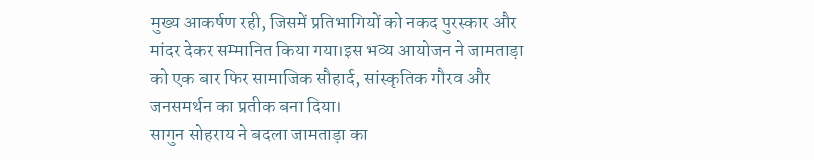मुख्य आकर्षण रही, जिसमें प्रतिभागियों को नकद पुरस्कार और मांदर देकर सम्मानित किया गया।इस भव्य आयोजन ने जामताड़ा को एक बार फिर सामाजिक सौहार्द, सांस्कृतिक गौरव और जनसमर्थन का प्रतीक बना दिया।
सागुन सोहराय ने बदला जामताड़ा का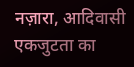नज़ारा, आदिवासी एकजुटता का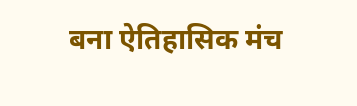बना ऐतिहासिक मंच